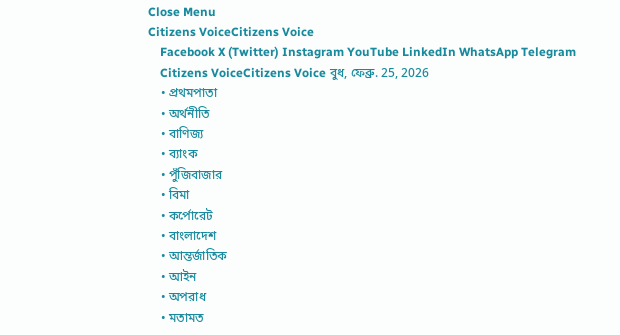Close Menu
Citizens VoiceCitizens Voice
    Facebook X (Twitter) Instagram YouTube LinkedIn WhatsApp Telegram
    Citizens VoiceCitizens Voice বুধ, ফেব্রু. 25, 2026
    • প্রথমপাতা
    • অর্থনীতি
    • বাণিজ্য
    • ব্যাংক
    • পুঁজিবাজার
    • বিমা
    • কর্পোরেট
    • বাংলাদেশ
    • আন্তর্জাতিক
    • আইন
    • অপরাধ
    • মতামত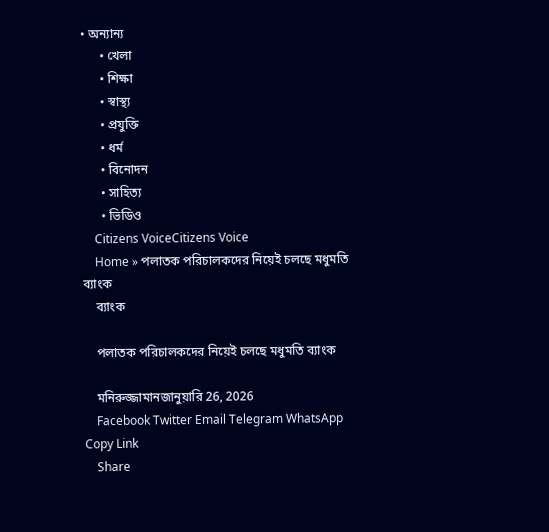• অন্যান্য
      • খেলা
      • শিক্ষা
      • স্বাস্থ্য
      • প্রযুক্তি
      • ধর্ম
      • বিনোদন
      • সাহিত্য
      • ভিডিও
    Citizens VoiceCitizens Voice
    Home » পলাতক পরিচালকদের নিয়েই চলছে মধুমতি ব্যাংক
    ব্যাংক

    পলাতক পরিচালকদের নিয়েই চলছে মধুমতি ব্যাংক

    মনিরুজ্জামানজানুয়ারি 26, 2026
    Facebook Twitter Email Telegram WhatsApp Copy Link
    Share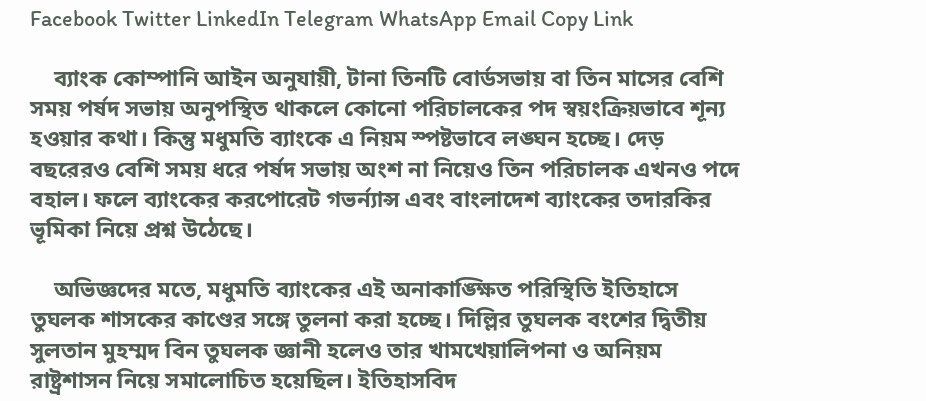Facebook Twitter LinkedIn Telegram WhatsApp Email Copy Link

    ব্যাংক কোম্পানি আইন অনুযায়ী, টানা তিনটি বোর্ডসভায় বা তিন মাসের বেশি সময় পর্ষদ সভায় অনুপস্থিত থাকলে কোনো পরিচালকের পদ স্বয়ংক্রিয়ভাবে শূন্য হওয়ার কথা। কিন্তু মধুমতি ব্যাংকে এ নিয়ম স্পষ্টভাবে লঙ্ঘন হচ্ছে। দেড় বছরেরও বেশি সময় ধরে পর্ষদ সভায় অংশ না নিয়েও তিন পরিচালক এখনও পদে বহাল। ফলে ব্যাংকের করপোরেট গভর্ন্যান্স এবং বাংলাদেশ ব্যাংকের তদারকির ভূমিকা নিয়ে প্রশ্ন উঠেছে।

    অভিজ্ঞদের মতে, মধুমতি ব্যাংকের এই অনাকাঙ্ক্ষিত পরিস্থিতি ইতিহাসে তুঘলক শাসকের কাণ্ডের সঙ্গে তুলনা করা হচ্ছে। দিল্লির তুঘলক বংশের দ্বিতীয় সুলতান মুহম্মদ বিন তুঘলক জ্ঞানী হলেও তার খামখেয়ালিপনা ও অনিয়ম রাষ্ট্রশাসন নিয়ে সমালোচিত হয়েছিল। ইতিহাসবিদ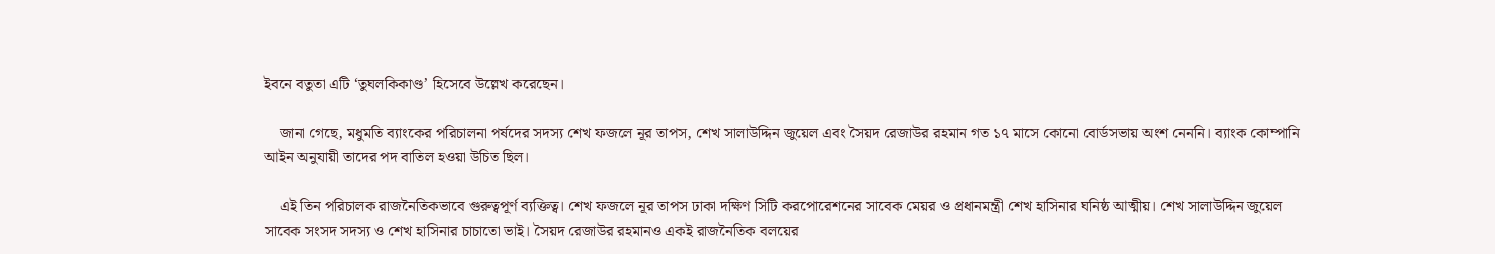ইবনে বতুতা এটি ‘তুঘলকিকাণ্ড’ হিসেবে উল্লেখ করেছেন।

    জানা গেছে, মধুমতি ব্যাংকের পরিচালনা পর্ষদের সদস্য শেখ ফজলে নূর তাপস, শেখ সালাউদ্দিন জুয়েল এবং সৈয়দ রেজাউর রহমান গত ১৭ মাসে কোনো বোর্ডসভায় অংশ নেননি। ব্যাংক কোম্পানি আইন অনুযায়ী তাদের পদ বাতিল হওয়া উচিত ছিল।

    এই তিন পরিচালক রাজনৈতিকভাবে গুরুত্বপূর্ণ ব্যক্তিত্ব। শেখ ফজলে নূর তাপস ঢাকা দক্ষিণ সিটি করপোরেশনের সাবেক মেয়র ও প্রধানমন্ত্রী শেখ হাসিনার ঘনিষ্ঠ আত্মীয়। শেখ সালাউদ্দিন জুয়েল সাবেক সংসদ সদস্য ও শেখ হাসিনার চাচাতো ভাই। সৈয়দ রেজাউর রহমানও একই রাজনৈতিক বলয়ের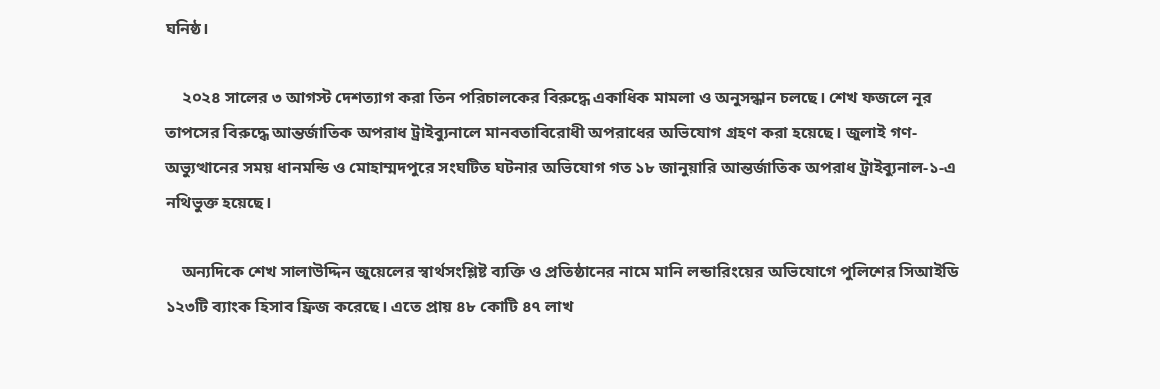ঘনিষ্ঠ।

    ২০২৪ সালের ৩ আগস্ট দেশত্যাগ করা তিন পরিচালকের বিরুদ্ধে একাধিক মামলা ও অনুসন্ধান চলছে। শেখ ফজলে নূর তাপসের বিরুদ্ধে আন্তর্জাতিক অপরাধ ট্রাইব্যুনালে মানবতাবিরোধী অপরাধের অভিযোগ গ্রহণ করা হয়েছে। জুলাই গণ-অভ্যুত্থানের সময় ধানমন্ডি ও মোহাম্মদপুরে সংঘটিত ঘটনার অভিযোগ গত ১৮ জানুয়ারি আন্তর্জাতিক অপরাধ ট্রাইব্যুনাল-১-এ নথিভুক্ত হয়েছে।

    অন্যদিকে শেখ সালাউদ্দিন জুয়েলের স্বার্থসংশ্লিষ্ট ব্যক্তি ও প্রতিষ্ঠানের নামে মানি লন্ডারিংয়ের অভিযোগে পুলিশের সিআইডি ১২৩টি ব্যাংক হিসাব ফ্রিজ করেছে। এতে প্রায় ৪৮ কোটি ৪৭ লাখ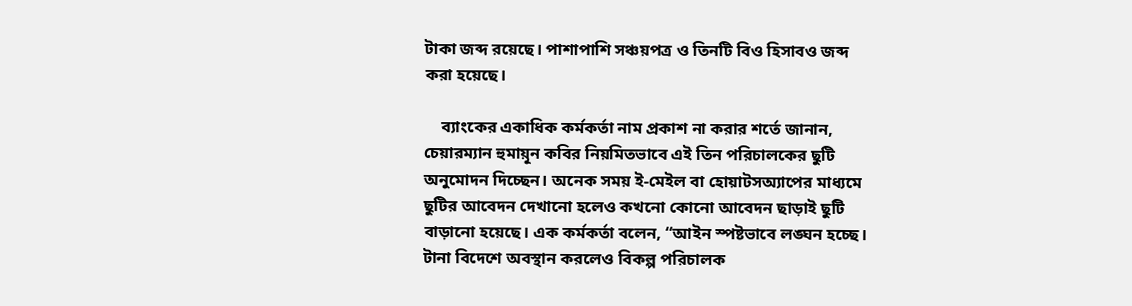টাকা জব্দ রয়েছে। পাশাপাশি সঞ্চয়পত্র ও তিনটি বিও হিসাবও জব্দ করা হয়েছে।

    ব্যাংকের একাধিক কর্মকর্তা নাম প্রকাশ না করার শর্তে জানান, চেয়ারম্যান হুমায়ূন কবির নিয়মিতভাবে এই তিন পরিচালকের ছুটি অনুমোদন দিচ্ছেন। অনেক সময় ই-মেইল বা হোয়াটসঅ্যাপের মাধ্যমে ছুটির আবেদন দেখানো হলেও কখনো কোনো আবেদন ছাড়াই ছুটি বাড়ানো হয়েছে। এক কর্মকর্তা বলেন, “আইন স্পষ্টভাবে লঙ্ঘন হচ্ছে। টানা বিদেশে অবস্থান করলেও বিকল্প পরিচালক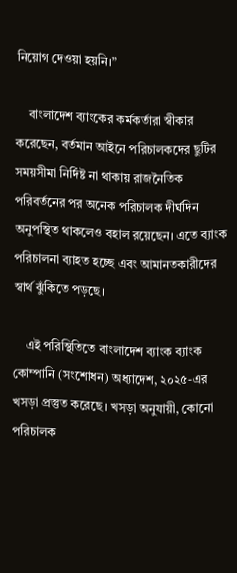নিয়োগ দেওয়া হয়নি।”

    বাংলাদেশ ব্যাংকের কর্মকর্তারা স্বীকার করেছেন, বর্তমান আইনে পরিচালকদের ছুটির সময়সীমা নির্দিষ্ট না থাকায় রাজনৈতিক পরিবর্তনের পর অনেক পরিচালক দীর্ঘদিন অনুপস্থিত থাকলেও বহাল রয়েছেন। এতে ব্যাংক পরিচালনা ব্যাহত হচ্ছে এবং আমানতকারীদের স্বার্থ ঝুঁকিতে পড়ছে।

    এই পরিস্থিতিতে বাংলাদেশ ব্যাংক ব্যাংক কোম্পানি (সংশোধন) অধ্যাদেশ, ২০২৫-এর খসড়া প্রস্তুত করেছে। খসড়া অনুযায়ী, কোনো পরিচালক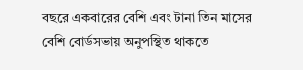বছরে একবারের বেশি এবং টানা তিন মাসের বেশি বোর্ডসভায় অনুপস্থিত থাকতে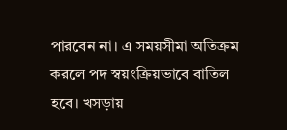পারবেন না। এ সময়সীমা অতিক্রম করলে পদ স্বয়ংক্রিয়ভাবে বাতিল হবে। খসড়ায়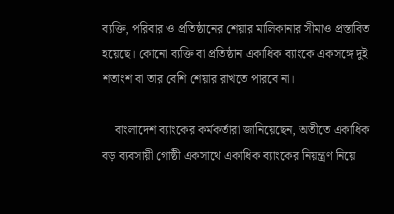ব্যক্তি, পরিবার ও প্রতিষ্ঠানের শেয়ার মালিকানার সীমাও প্রস্তাবিত হয়েছে। কোনো ব্যক্তি বা প্রতিষ্ঠান একাধিক ব্যাংকে একসঙ্গে দুই শতাংশ বা তার বেশি শেয়ার রাখতে পারবে না।

    বাংলাদেশ ব্যাংকের কর্মকর্তারা জানিয়েছেন, অতীতে একাধিক বড় ব্যবসায়ী গোষ্ঠী একসাথে একাধিক ব্যাংকের নিয়ন্ত্রণ নিয়ে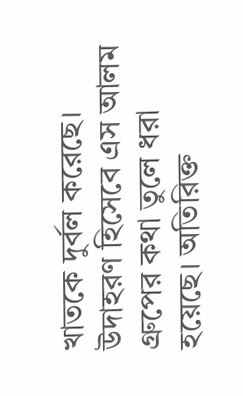খাতকে দুর্বল করেছে। উদাহরণ হিসেবে এস আলম গ্রুপের কথা তুলে ধরা হয়েছে। অতিরিক্ত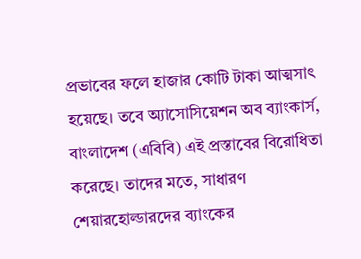প্রভাবের ফলে হাজার কোটি টাকা আত্মসাৎ হয়েছে। তবে অ্যাসোসিয়েশন অব ব্যাংকার্স, বাংলাদেশ (এবিবি) এই প্রস্তাবের বিরোধিতা করেছে। তাদের মতে, সাধারণ শেয়ারহোল্ডারদের ব্যাংকের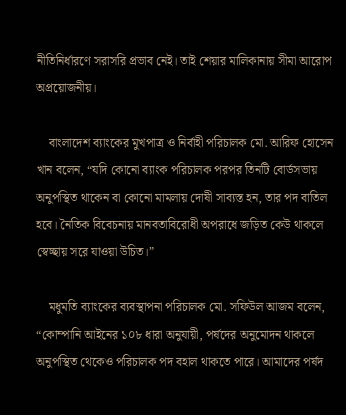নীতিনির্ধারণে সরাসরি প্রভাব নেই। তাই শেয়ার মালিকানায় সীমা আরোপ অপ্রয়োজনীয়।

    বাংলাদেশ ব্যাংকের মুখপাত্র ও নির্বাহী পরিচালক মো. আরিফ হোসেন খান বলেন, “যদি কোনো ব্যাংক পরিচালক পরপর তিনটি বোর্ডসভায় অনুপস্থিত থাকেন বা কোনো মামলায় দোষী সাব্যস্ত হন, তার পদ বাতিল হবে। নৈতিক বিবেচনায় মানবতাবিরোধী অপরাধে জড়িত কেউ থাকলে স্বেচ্ছায় সরে যাওয়া উচিত।”

    মধুমতি ব্যাংকের ব্যবস্থাপনা পরিচালক মো. সফিউল আজম বলেন, “কোম্পানি আইনের ১০৮ ধারা অনুযায়ী, পর্ষদের অনুমোদন থাকলে অনুপস্থিত থেকেও পরিচালক পদ বহাল থাকতে পারে। আমাদের পর্ষদ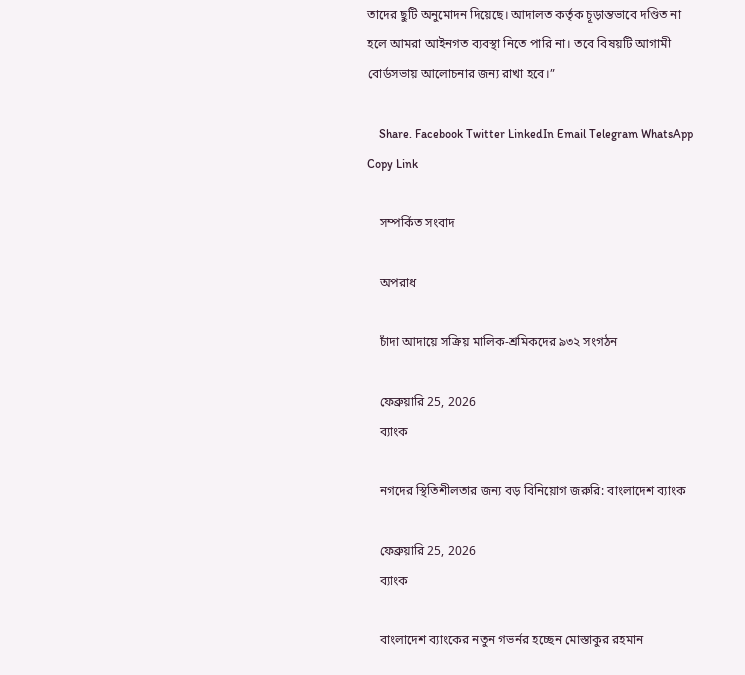তাদের ছুটি অনুমোদন দিয়েছে। আদালত কর্তৃক চূড়ান্তভাবে দণ্ডিত না হলে আমরা আইনগত ব্যবস্থা নিতে পারি না। তবে বিষয়টি আগামী বোর্ডসভায় আলোচনার জন্য রাখা হবে।”

    Share. Facebook Twitter LinkedIn Email Telegram WhatsApp Copy Link

    সম্পর্কিত সংবাদ

    অপরাধ

    চাঁদা আদায়ে সক্রিয় মালিক-শ্রমিকদের ৯৩২ সংগঠন

    ফেব্রুয়ারি 25, 2026
    ব্যাংক

    নগদের স্থিতিশীলতার জন্য বড় বিনিয়োগ জরুরি: বাংলাদেশ ব্যাংক

    ফেব্রুয়ারি 25, 2026
    ব্যাংক

    বাংলাদেশ ব্যাংকের নতুন গভর্নর হচ্ছেন মোস্তাকুর রহমান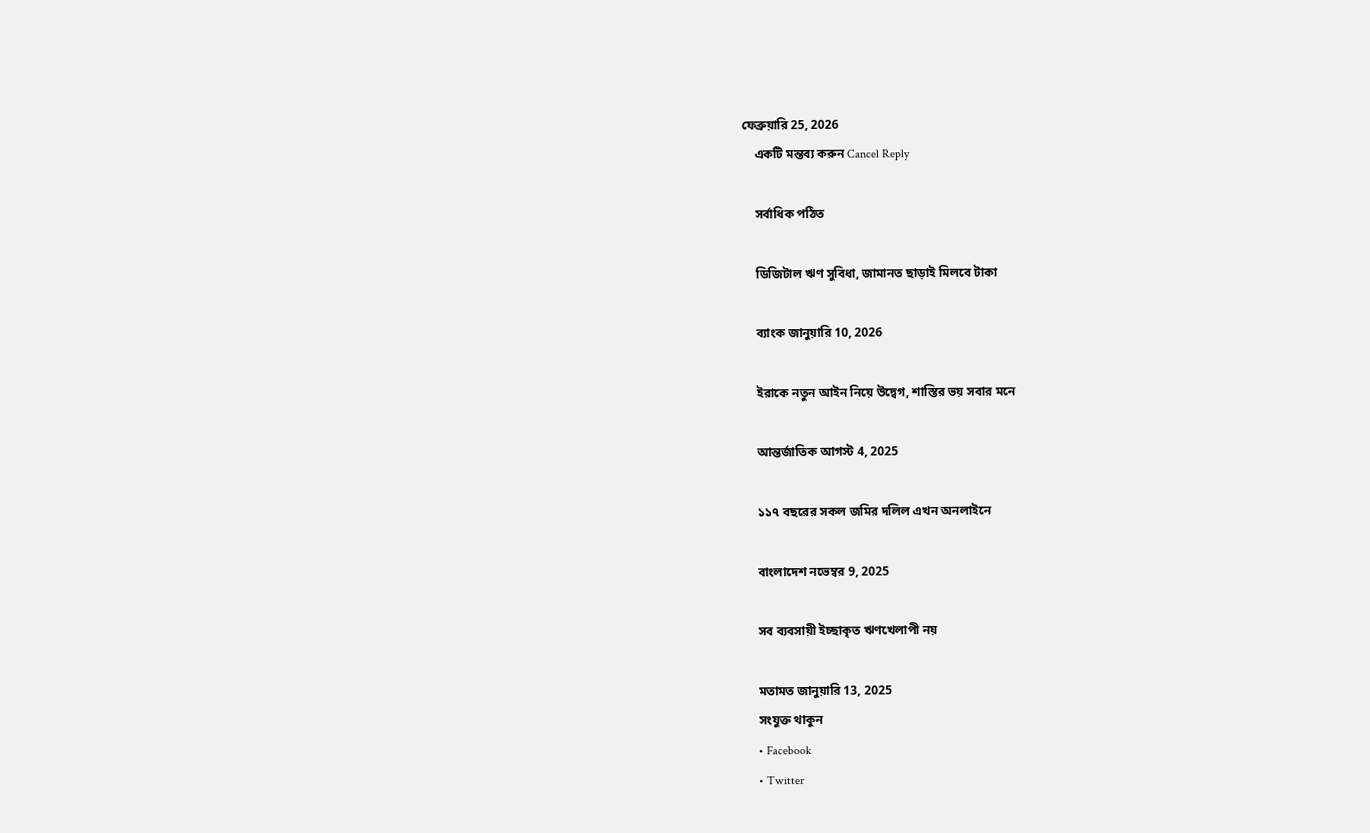ফেব্রুয়ারি 25, 2026
    একটি মন্তব্য করুন Cancel Reply

    সর্বাধিক পঠিত

    ডিজিটাল ঋণ সুবিধা, জামানত ছাড়াই মিলবে টাকা

    ব্যাংক জানুয়ারি 10, 2026

    ইরাকে নতুন আইন নিয়ে উদ্বেগ, শাস্তির ভয় সবার মনে

    আন্তর্জাতিক আগস্ট 4, 2025

    ১১৭ বছরের সকল জমির দলিল এখন অনলাইনে

    বাংলাদেশ নভেম্বর 9, 2025

    সব ব্যবসায়ী ইচ্ছাকৃত ঋণখেলাপী নয়

    মতামত জানুয়ারি 13, 2025
    সংযুক্ত থাকুন
    • Facebook
    • Twitter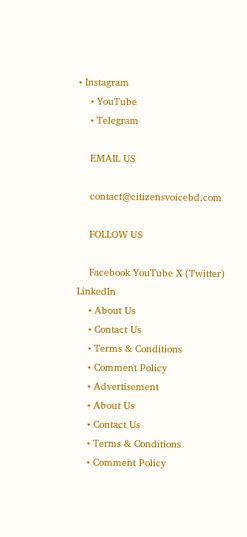• Instagram
    • YouTube
    • Telegram

    EMAIL US

    contact@citizensvoicebd.com

    FOLLOW US

    Facebook YouTube X (Twitter) LinkedIn
    • About Us
    • Contact Us
    • Terms & Conditions
    • Comment Policy
    • Advertisement
    • About Us
    • Contact Us
    • Terms & Conditions
    • Comment Policy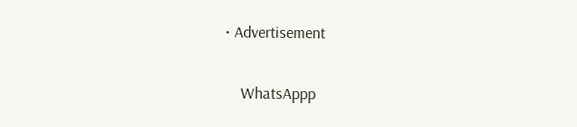• Advertisement

    WhatsAppp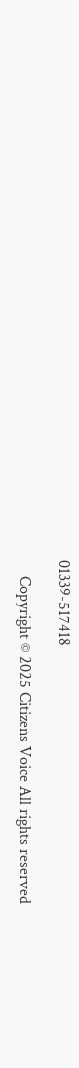01339-517418

    Copyright © 2025 Citizens Voice All rights reserved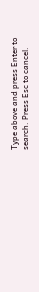Type above and press Enter to search. Press Esc to cancel.